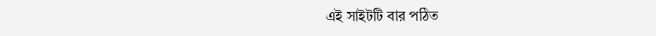এই সাইটটি বার পঠিত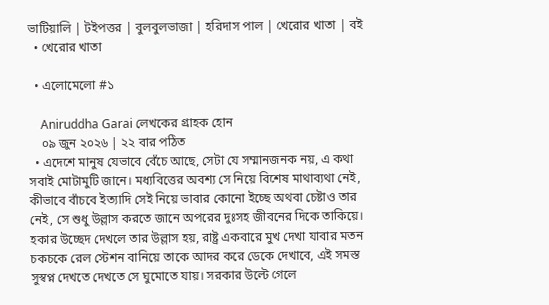ভাটিয়ালি | টইপত্তর | বুলবুলভাজা | হরিদাস পাল | খেরোর খাতা | বই
  • খেরোর খাতা

  • এলোমেলো #১

    Aniruddha Garai লেখকের গ্রাহক হোন
    ০৯ জুন ২০২৬ | ২২ বার পঠিত
  • এদেশে মানুষ যেভাবে বেঁচে আছে, সেটা যে সম্মানজনক নয়, এ কথা সবাই মোটামুটি জানে। মধ্যবিত্তের অবশ্য সে নিয়ে বিশেষ মাথাব্যথা নেই, কীভাবে বাঁচবে ইত্যাদি সেই নিয়ে ভাবার কোনো ইচ্ছে অথবা চেষ্টাও তার নেই, সে শুধু উল্লাস করতে জানে অপরের দুঃসহ জীবনের দিকে তাকিয়ে। হকার উচ্ছেদ দেখলে তার উল্লাস হয়, রাষ্ট্র একবারে মুখ দেখা যাবার মতন চকচকে রেল স্টেশন বানিয়ে তাকে আদর করে ডেকে দেখাবে, এই সমস্ত সুস্বপ্ন দেখতে দেখতে সে ঘুমোতে যায়। সরকার উল্টে গেলে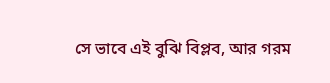সে ভাবে এই বুঝি বিপ্লব, আর গরম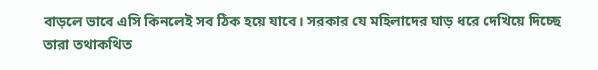বাড়লে ভাবে এসি কিনলেই সব ঠিক হয়ে যাবে। সরকার যে মহিলাদের ঘাড় ধরে দেখিয়ে দিচ্ছে তারা তথাকথিত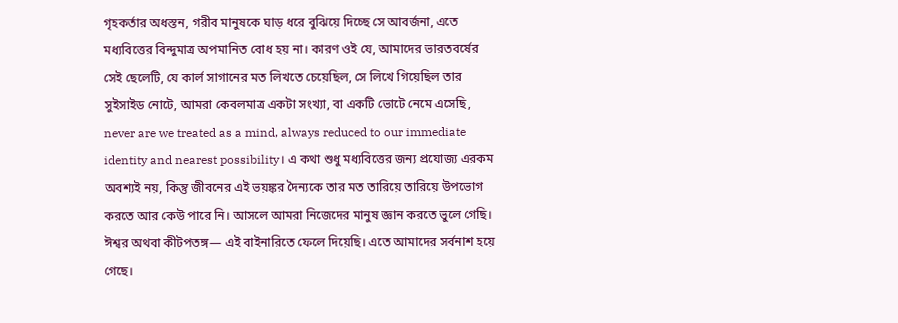গৃহকর্তার অধস্তন, গরীব মানুষকে ঘাড় ধরে বুঝিয়ে দিচ্ছে সে আবর্জনা, এতে মধ্যবিত্তের বিন্দুমাত্র অপমানিত বোধ হয় না। কারণ ওই যে, আমাদের ভারতবর্ষের সেই ছেলেটি, যে কার্ল সাগানের মত লিখতে চেয়েছিল, সে লিখে গিয়েছিল তার সুইসাইড নোটে, আমরা কেবলমাত্র একটা সংখ্যা, বা একটি ভোটে নেমে এসেছি, never are we treated as a mind, always reduced to our immediate identity and nearest possibility। এ কথা শুধু মধ্যবিত্তের জন্য প্রযোজ্য এরকম অবশ্যই নয়, কিন্তু জীবনের এই ভয়ঙ্কর দৈন্যকে তার মত তারিয়ে তারিয়ে উপভোগ করতে আর কেউ পারে নি। আসলে আমরা নিজেদের মানুষ জ্ঞান করতে ভুলে গেছি। ঈশ্বর অথবা কীটপতঙ্গ— এই বাইনারিতে ফেলে দিয়েছি। এতে আমাদের সর্বনাশ হয়ে গেছে।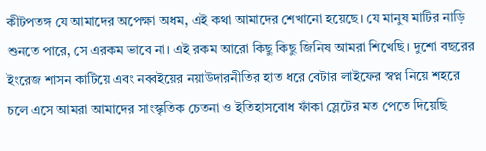কীটপতঙ্গ যে আমাদের অপেক্ষা অধম, এই কথা আমাদের শেখানো হয়েছে। যে মানুষ মাটির নাড়ি শুনতে পারে, সে এরকম ভাবে না। এই রকম আরো কিছু কিছু জিনিষ আমরা শিখেছি। দুশো বছরের ইংরেজ শাসন কাটিয়ে এবং নব্বইয়ের নয়াউদারনীতির হাত ধরে বেটার লাইফের স্বপ্ন নিয়ে শহরে চলে এসে আমরা আমাদের সাংস্কৃতিক চেতনা ও ইতিহাসবোধ ফাঁকা স্লেটের মত পেতে দিয়েছি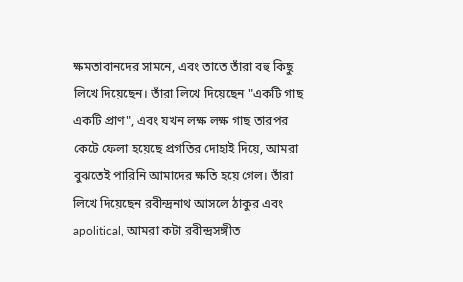ক্ষমতাবানদের সামনে, এবং তাতে তাঁরা বহু কিছু লিখে দিয়েছেন। তাঁরা লিখে দিয়েছেন "একটি গাছ একটি প্রাণ", এবং যখন লক্ষ লক্ষ গাছ তারপর কেটে ফেলা হয়েছে প্রগতির দোহাই দিয়ে, আমরা বুঝতেই পারিনি আমাদের ক্ষতি হয়ে গেল। তাঁরা লিখে দিয়েছেন রবীন্দ্রনাথ আসলে ঠাকুর এবং apolitical, আমরা কটা রবীন্দ্রসঙ্গীত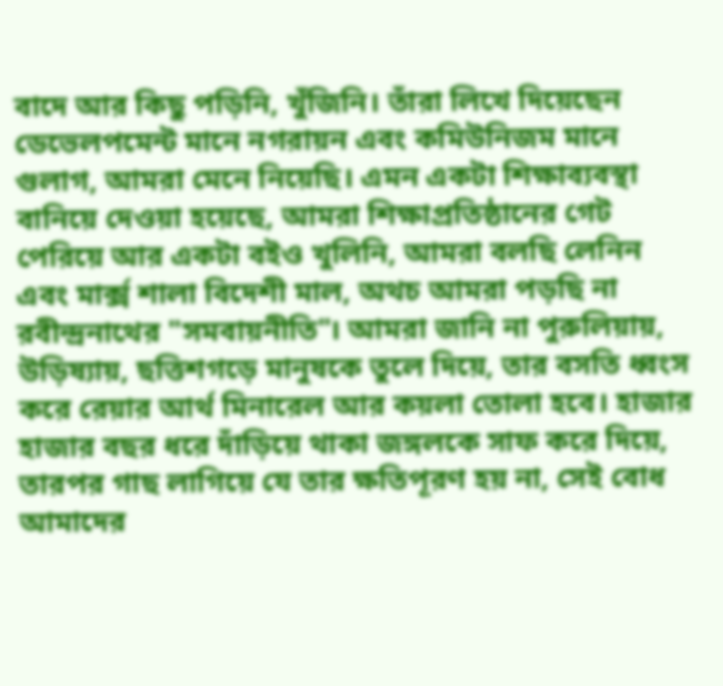বাদে আর কিছু পড়িনি, খুঁজিনি। তাঁরা লিখে দিয়েছেন ডেভেলপমেন্ট মানে নগরায়ন এবং কমিউনিজম মানে গুলাগ, আমরা মেনে নিয়েছি। এমন একটা শিক্ষাব্যবস্থা বানিয়ে দেওয়া হয়েছে, আমরা শিক্ষাপ্রতিষ্ঠানের গেট পেরিয়ে আর একটা বইও খুলিনি, আমরা বলছি লেনিন এবং মার্ক্স শালা বিদেশী মাল, অথচ আমরা পড়ছি না রবীন্দ্রনাথের "সমবায়নীতি"। আমরা জানি না পুরুলিয়ায়, উড়িষ্যায়, ছত্তিশগড়ে মানুষকে তুলে দিয়ে, তার বসতি ধ্বংস করে রেয়ার আর্থ মিনারেল আর কয়লা তোলা হবে। হাজার হাজার বছর ধরে দাঁড়িয়ে থাকা জঙ্গলকে সাফ করে দিয়ে, তারপর গাছ লাগিয়ে যে তার ক্ষতিপূরণ হয় না, সেই বোধ আমাদের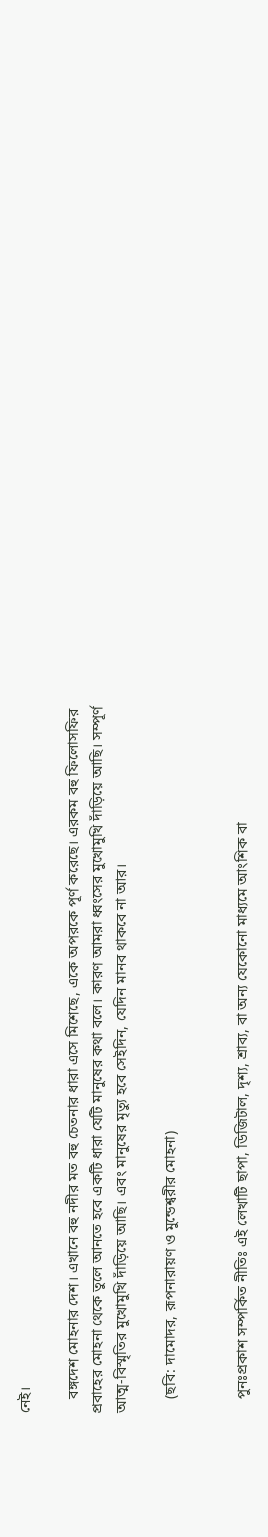নেই।

    বঙ্গদেশ মোহনার দেশ। এখানে বহু নদীর মত বহু চেতনার ধারা এসে মিশেছে, একে অপরকে পূর্ণ করেছে। এরকম বহু ফিলোসফির প্রবাহের মোহনা থেকে তুলে আনতে হবে একটি ধারা যেটি মানুষের কথা বলে। কারণ আমরা ধ্বংসের মুখোমুখি দাঁড়িয়ে আছি। সম্পূর্ণ আত্ম-বিস্মৃতির মুখোমুখি দাঁড়িয়ে আছি। এবং মানুষের মৃত্যু হবে সেইদিন, যেদিন মানব থাকবে না আর।

    (ছবি: দামোদর, রূপনারায়ণ ও মুন্ডেশ্বরীর মোহনা)


    পুনঃপ্রকাশ সম্পর্কিত নীতিঃ এই লেখাটি ছাপা, ডিজিটাল, দৃশ্য, শ্রাব্য, বা অন্য যেকোনো মাধ্যমে আংশিক বা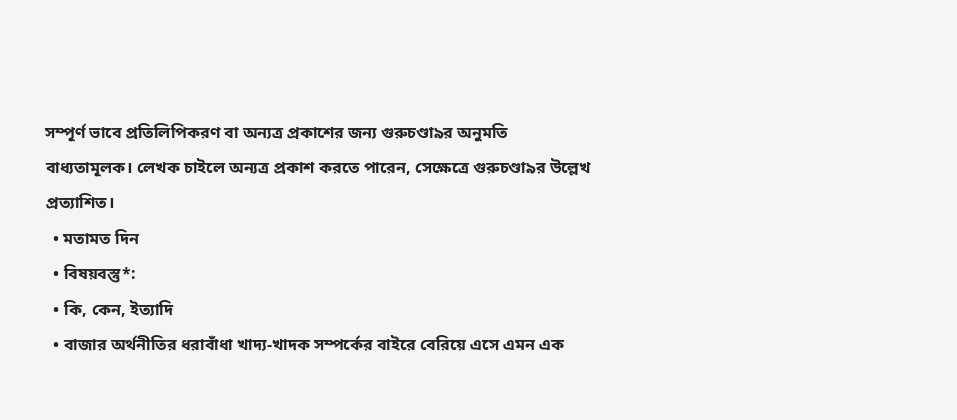সম্পূর্ণ ভাবে প্রতিলিপিকরণ বা অন্যত্র প্রকাশের জন্য গুরুচণ্ডা৯র অনুমতি বাধ্যতামূলক। লেখক চাইলে অন্যত্র প্রকাশ করতে পারেন, সেক্ষেত্রে গুরুচণ্ডা৯র উল্লেখ প্রত্যাশিত।
  • মতামত দিন
  • বিষয়বস্তু*:
  • কি, কেন, ইত্যাদি
  • বাজার অর্থনীতির ধরাবাঁধা খাদ্য-খাদক সম্পর্কের বাইরে বেরিয়ে এসে এমন এক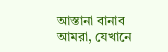আস্তানা বানাব আমরা, যেখানে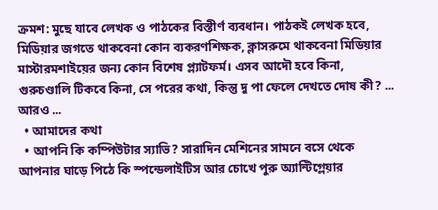ক্রমশ: মুছে যাবে লেখক ও পাঠকের বিস্তীর্ণ ব্যবধান। পাঠকই লেখক হবে, মিডিয়ার জগতে থাকবেনা কোন ব্যকরণশিক্ষক, ক্লাসরুমে থাকবেনা মিডিয়ার মাস্টারমশাইয়ের জন্য কোন বিশেষ প্ল্যাটফর্ম। এসব আদৌ হবে কিনা, গুরুচণ্ডালি টিকবে কিনা, সে পরের কথা, কিন্তু দু পা ফেলে দেখতে দোষ কী? ... আরও ...
  • আমাদের কথা
  • আপনি কি কম্পিউটার স্যাভি? সারাদিন মেশিনের সামনে বসে থেকে আপনার ঘাড়ে পিঠে কি স্পন্ডেলাইটিস আর চোখে পুরু অ্যান্টিগ্লেয়ার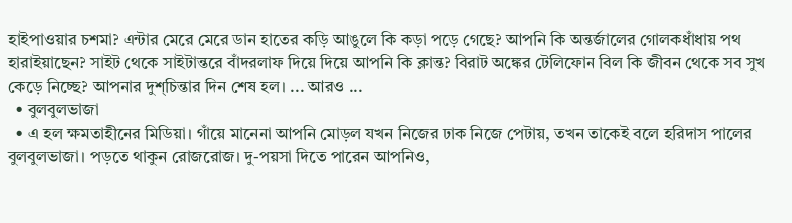হাইপাওয়ার চশমা? এন্টার মেরে মেরে ডান হাতের কড়ি আঙুলে কি কড়া পড়ে গেছে? আপনি কি অন্তর্জালের গোলকধাঁধায় পথ হারাইয়াছেন? সাইট থেকে সাইটান্তরে বাঁদরলাফ দিয়ে দিয়ে আপনি কি ক্লান্ত? বিরাট অঙ্কের টেলিফোন বিল কি জীবন থেকে সব সুখ কেড়ে নিচ্ছে? আপনার দুশ্‌চিন্তার দিন শেষ হল। ... আরও ...
  • বুলবুলভাজা
  • এ হল ক্ষমতাহীনের মিডিয়া। গাঁয়ে মানেনা আপনি মোড়ল যখন নিজের ঢাক নিজে পেটায়, তখন তাকেই বলে হরিদাস পালের বুলবুলভাজা। পড়তে থাকুন রোজরোজ। দু-পয়সা দিতে পারেন আপনিও,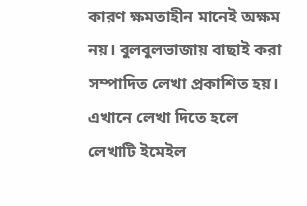কারণ ক্ষমতাহীন মানেই অক্ষম নয়। বুলবুলভাজায় বাছাই করা সম্পাদিত লেখা প্রকাশিত হয়। এখানে লেখা দিতে হলে লেখাটি ইমেইল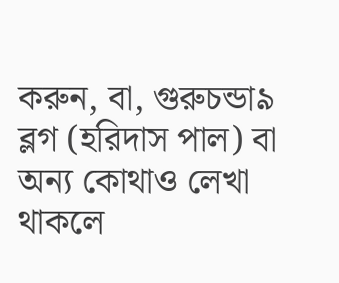করুন, বা, গুরুচন্ডা৯ ব্লগ (হরিদাস পাল) বা অন্য কোথাও লেখা থাকলে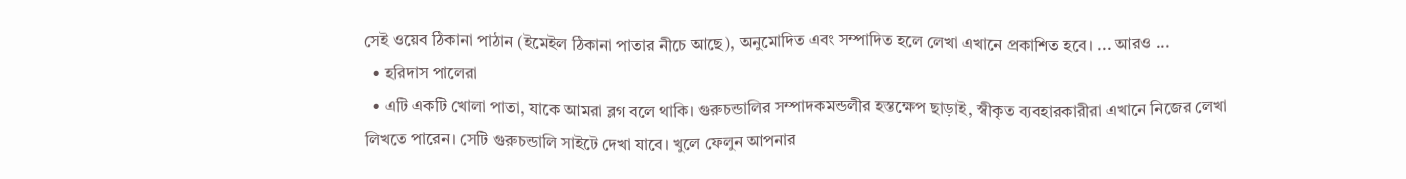সেই ওয়েব ঠিকানা পাঠান (ইমেইল ঠিকানা পাতার নীচে আছে), অনুমোদিত এবং সম্পাদিত হলে লেখা এখানে প্রকাশিত হবে। ... আরও ...
  • হরিদাস পালেরা
  • এটি একটি খোলা পাতা, যাকে আমরা ব্লগ বলে থাকি। গুরুচন্ডালির সম্পাদকমন্ডলীর হস্তক্ষেপ ছাড়াই, স্বীকৃত ব্যবহারকারীরা এখানে নিজের লেখা লিখতে পারেন। সেটি গুরুচন্ডালি সাইটে দেখা যাবে। খুলে ফেলুন আপনার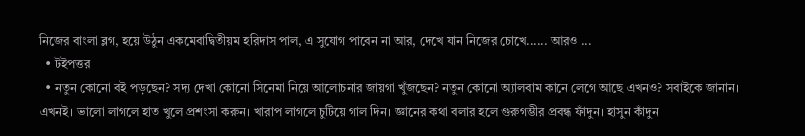নিজের বাংলা ব্লগ, হয়ে উঠুন একমেবাদ্বিতীয়ম হরিদাস পাল, এ সুযোগ পাবেন না আর, দেখে যান নিজের চোখে...... আরও ...
  • টইপত্তর
  • নতুন কোনো বই পড়ছেন? সদ্য দেখা কোনো সিনেমা নিয়ে আলোচনার জায়গা খুঁজছেন? নতুন কোনো অ্যালবাম কানে লেগে আছে এখনও? সবাইকে জানান। এখনই। ভালো লাগলে হাত খুলে প্রশংসা করুন। খারাপ লাগলে চুটিয়ে গাল দিন। জ্ঞানের কথা বলার হলে গুরুগম্ভীর প্রবন্ধ ফাঁদুন। হাসুন কাঁদুন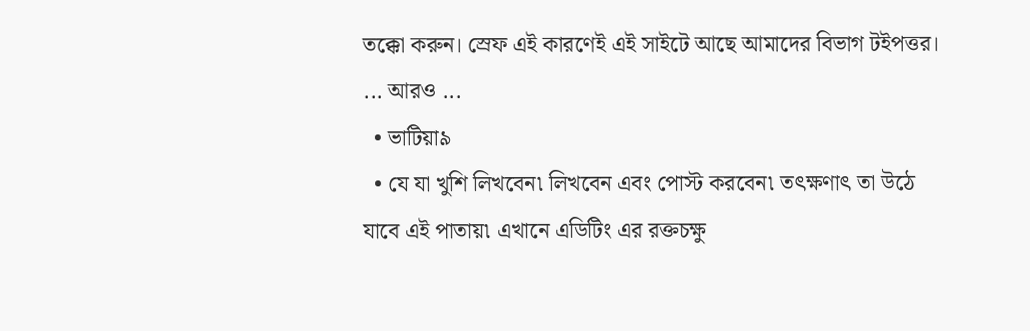তক্কো করুন। স্রেফ এই কারণেই এই সাইটে আছে আমাদের বিভাগ টইপত্তর। ... আরও ...
  • ভাটিয়া৯
  • যে যা খুশি লিখবেন৷ লিখবেন এবং পোস্ট করবেন৷ তৎক্ষণাৎ তা উঠে যাবে এই পাতায়৷ এখানে এডিটিং এর রক্তচক্ষু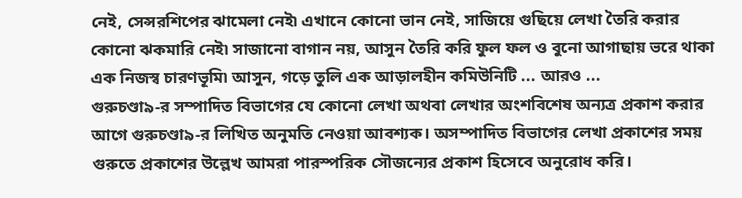নেই, সেন্সরশিপের ঝামেলা নেই৷ এখানে কোনো ভান নেই, সাজিয়ে গুছিয়ে লেখা তৈরি করার কোনো ঝকমারি নেই৷ সাজানো বাগান নয়, আসুন তৈরি করি ফুল ফল ও বুনো আগাছায় ভরে থাকা এক নিজস্ব চারণভূমি৷ আসুন, গড়ে তুলি এক আড়ালহীন কমিউনিটি ... আরও ...
গুরুচণ্ডা৯-র সম্পাদিত বিভাগের যে কোনো লেখা অথবা লেখার অংশবিশেষ অন্যত্র প্রকাশ করার আগে গুরুচণ্ডা৯-র লিখিত অনুমতি নেওয়া আবশ্যক। অসম্পাদিত বিভাগের লেখা প্রকাশের সময় গুরুতে প্রকাশের উল্লেখ আমরা পারস্পরিক সৌজন্যের প্রকাশ হিসেবে অনুরোধ করি।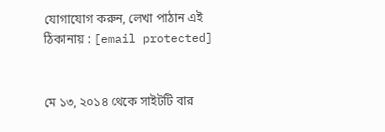যোগাযোগ করুন, লেখা পাঠান এই ঠিকানায় : [email protected]


মে ১৩, ২০১৪ থেকে সাইটটি বার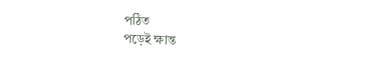পঠিত
পড়েই ক্ষান্ত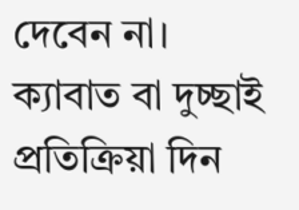দেবেন না। ক্যাবাত বা দুচ্ছাই প্রতিক্রিয়া দিন